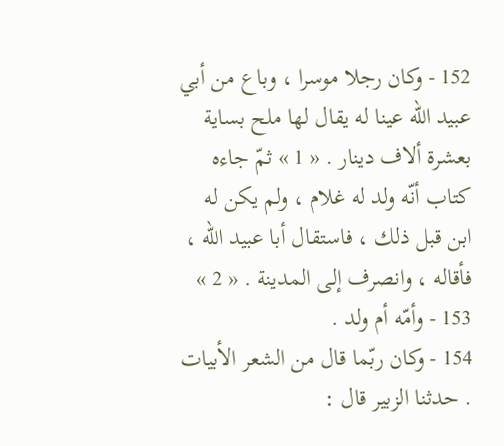152 - وكان رجلا موسرا ، وباع من أبي عبيد اللّه عينا له يقال لها ملح بساية بعشرة ألاف دينار . « 1 » ثمّ جاءه كتاب أنّه ولد له غلام ، ولم يكن له ابن قبل ذلك ، فاستقال أبا عبيد اللّه ، فأقاله ، وانصرف إلى المدينة . « 2 »
153 - وأمّه أم ولد .
154 - وكان ربّما قال من الشعر الأبيات . حدثنا الزبير قال :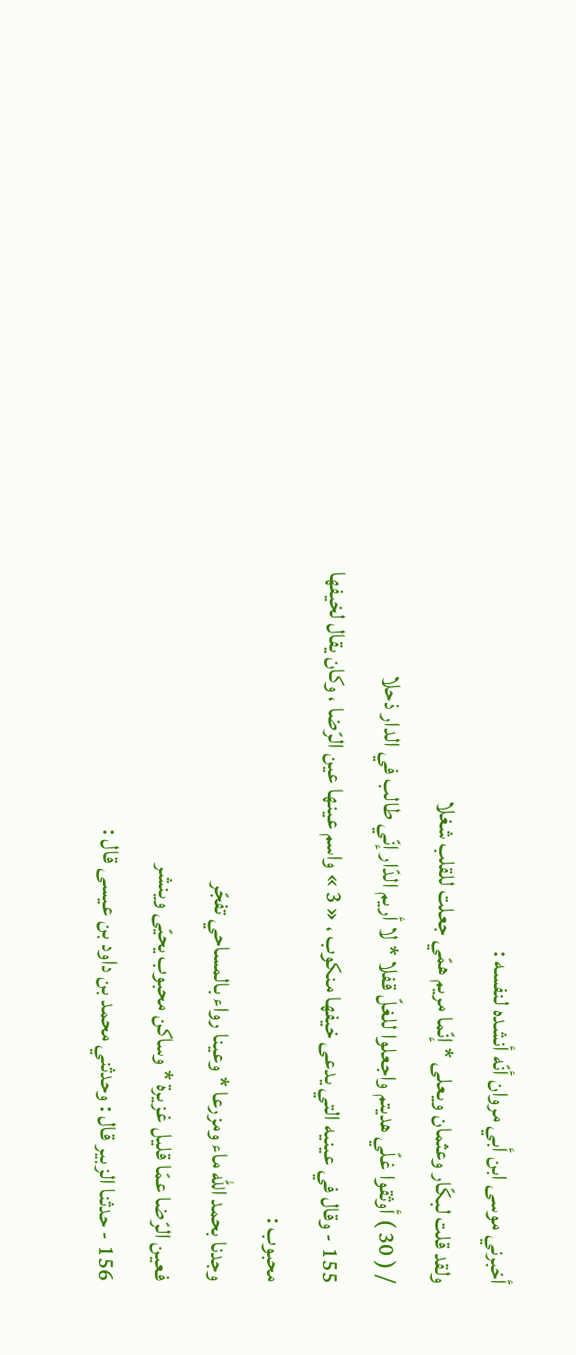أخبرني موسى ابن أبي مروان أنّه أنشده لنفسه :
ولقد قلت لبكّار وعثمان ويعلى * إنّما مريم همّي جعلت للقلب شغلا
/ ( 30 ) أوثقوا غلّي هديتم واجعلوا للغلّ قفلا * لا أريم الدّار إنّي طالب في الدار ذحلا
155 - وقال في عينيه التي يدعى خيفها منكوب ، « 3 » واسم عينها عين الرّضا ، وكان يقال لخيفها محبوب :
وجدنا بحمد اللّه ماء ومزرعا * وعينا رواء بالمساحي تفجّر
فعين الرّضا عمّا قليل غزيرة * وساكن محبوب يحيّى وينشر
156 - حدثنا الزبير قال : وحدثني محمد بن داود بن عيسى قال :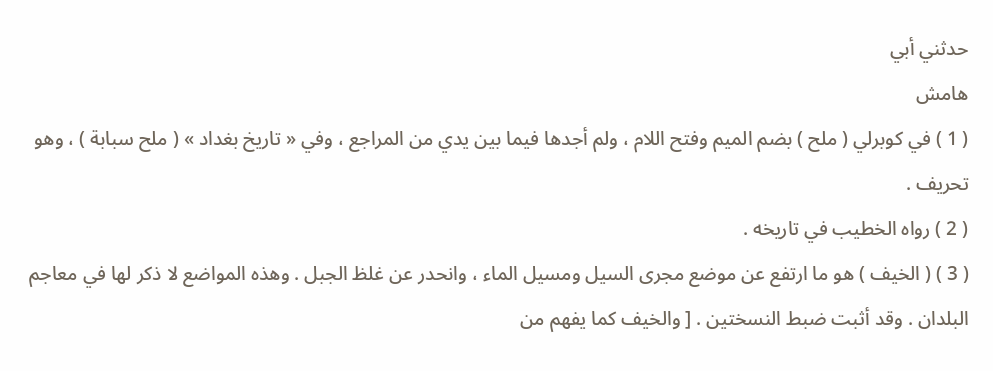حدثني أبي
هامش
( 1 ) في كوبرلي ( ملح ) بضم الميم وفتح اللام ، ولم أجدها فيما بين يدي من المراجع ، وفي « تاريخ بغداد » ( ملح سبابة ) ، وهو تحريف .
( 2 ) رواه الخطيب في تاريخه .
( 3 ) ( الخيف ) هو ما ارتفع عن موضع مجرى السيل ومسيل الماء ، وانحدر عن غلظ الجبل . وهذه المواضع لا ذكر لها في معاجم البلدان . وقد أثبت ضبط النسختين . [ والخيف كما يفهم من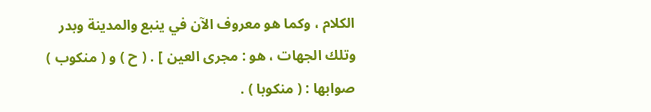الكلام ، وكما هو معروف الآن في ينبع والمدينة وبدر وتلك الجهات ، هو : مجرى العين ] . ( ح ) و ( منكوب ) صوابها : ( منكوبا ) .